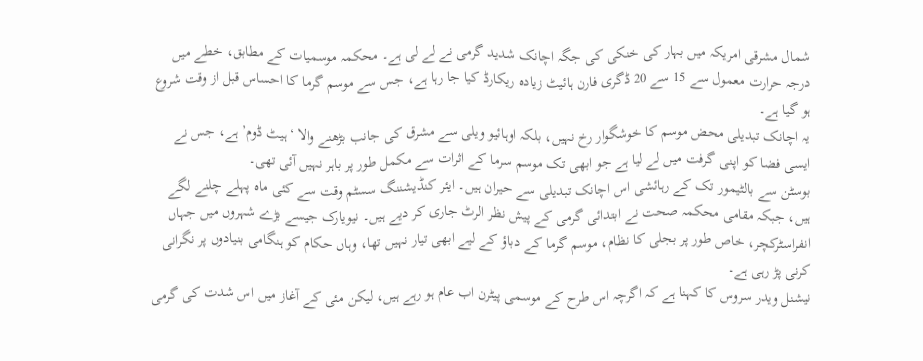شمال مشرقی امریکہ میں بہار کی خنکی کی جگہ اچانک شدید گرمی نے لے لی ہے۔ محکمہ موسمیات کے مطابق، خطے میں درجہ حرارت معمول سے 15 سے 20 ڈگری فارن ہائیٹ زیادہ ریکارڈ کیا جا رہا ہے، جس سے موسم گرما کا احساس قبل از وقت شروع ہو گیا ہے۔
یہ اچانک تبدیلی محض موسم کا خوشگوار رخ نہیں، بلکہ اوہائیو ویلی سے مشرق کی جانب بڑھنے والا ‘ہیٹ ڈوم’ ہے، جس نے ایسی فضا کو اپنی گرفت میں لے لیا ہے جو ابھی تک موسم سرما کے اثرات سے مکمل طور پر باہر نہیں آئی تھی۔
بوسٹن سے بالٹیمور تک کے رہائشی اس اچانک تبدیلی سے حیران ہیں۔ ایئر کنڈیشننگ سسٹم وقت سے کئی ماہ پہلے چلنے لگے ہیں، جبکہ مقامی محکمہ صحت نے ابتدائی گرمی کے پیش نظر الرٹ جاری کر دیے ہیں۔ نیویارک جیسے بڑے شہروں میں جہاں انفراسٹرکچر، خاص طور پر بجلی کا نظام، موسم گرما کے دباؤ کے لیے ابھی تیار نہیں تھا، وہاں حکام کو ہنگامی بنیادوں پر نگرانی کرنی پڑ رہی ہے۔
نیشنل ویدر سروس کا کہنا ہے کہ اگرچہ اس طرح کے موسمی پیٹرن اب عام ہو رہے ہیں، لیکن مئی کے آغاز میں اس شدت کی گرمی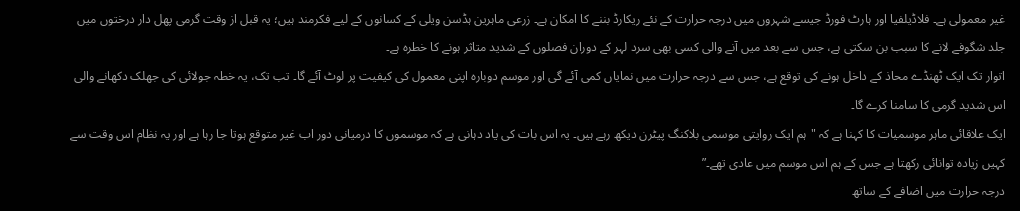غیر معمولی ہے۔ فلاڈیلفیا اور ہارٹ فورڈ جیسے شہروں میں درجہ حرارت کے نئے ریکارڈ بننے کا امکان ہے۔ زرعی ماہرین ہڈسن ویلی کے کسانوں کے لیے فکرمند ہیں؛ یہ قبل از وقت گرمی پھل دار درختوں میں جلد شگوفے لانے کا سبب بن سکتی ہے، جس سے بعد میں آنے والی کسی بھی سرد لہر کے دوران فصلوں کے شدید متاثر ہونے کا خطرہ ہے۔
اتوار تک ایک ٹھنڈے محاذ کے داخل ہونے کی توقع ہے، جس سے درجہ حرارت میں نمایاں کمی آئے گی اور موسم دوبارہ اپنی معمول کی کیفیت پر لوٹ آئے گا۔ تب تک، یہ خطہ جولائی کی جھلک دکھانے والی اس شدید گرمی کا سامنا کرے گا۔
ایک علاقائی ماہر موسمیات کا کہنا ہے کہ "ہم ایک روایتی موسمی بلاکنگ پیٹرن دیکھ رہے ہیں۔ یہ اس بات کی یاد دہانی ہے کہ موسموں کا درمیانی دور اب غیر متوقع ہوتا جا رہا ہے اور یہ نظام اس وقت سے کہیں زیادہ توانائی رکھتا ہے جس کے ہم اس موسم میں عادی تھے۔”
درجہ حرارت میں اضافے کے ساتھ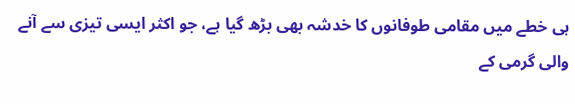ہی خطے میں مقامی طوفانوں کا خدشہ بھی بڑھ گیا ہے، جو اکثر ایسی تیزی سے آنے والی گرمی کے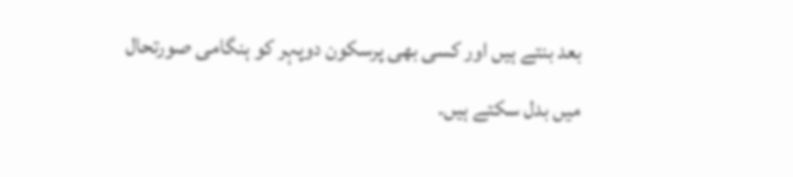بعد بنتے ہیں اور کسی بھی پرسکون دوپہر کو ہنگامی صورتحال میں بدل سکتے ہیں۔